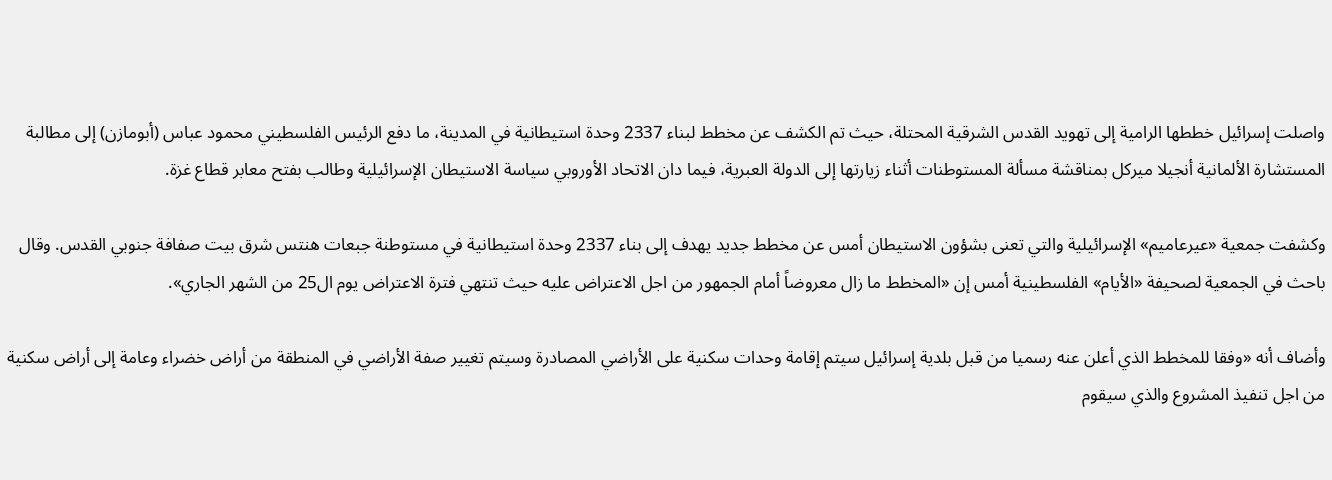واصلت إسرائيل خططها الرامية إلى تهويد القدس الشرقية المحتلة، حيث تم الكشف عن مخطط لبناء 2337 وحدة استيطانية في المدينة، ما دفع الرئيس الفلسطيني محمود عباس (أبومازن) إلى مطالبة المستشارة الألمانية أنجيلا ميركل بمناقشة مسألة المستوطنات أثناء زيارتها إلى الدولة العبرية، فيما دان الاتحاد الأوروبي سياسة الاستيطان الإسرائيلية وطالب بفتح معابر قطاع غزة.

وكشفت جمعية «عيرعاميم» الإسرائيلية والتي تعنى بشؤون الاستيطان أمس عن مخطط جديد يهدف إلى بناء 2337 وحدة استيطانية في مستوطنة جبعات هنتس شرق بيت صفافة جنوبي القدس. وقال باحث في الجمعية لصحيفة «الأيام» الفلسطينية أمس إن «المخطط ما زال معروضاً أمام الجمهور من اجل الاعتراض عليه حيث تنتهي فترة الاعتراض يوم ال25 من الشهر الجاري».

وأضاف أنه «وفقا للمخطط الذي أعلن عنه رسميا من قبل بلدية إسرائيل سيتم إقامة وحدات سكنية على الأراضي المصادرة وسيتم تغيير صفة الأراضي في المنطقة من أراض خضراء وعامة إلى أراض سكنية من اجل تنفيذ المشروع والذي سيقوم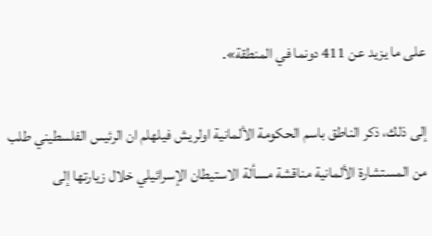على ما يزيد عن 411 دونما في المنطقة».

إلى ذلك، ذكر الناطق باسم الحكومة الألمانية اولريش فيلهلم ان الرئيس الفلسطيني طلب من المستشارة الألمانية مناقشة مسألة الاستيطان الإسرائيلي خلال زيارتها إلى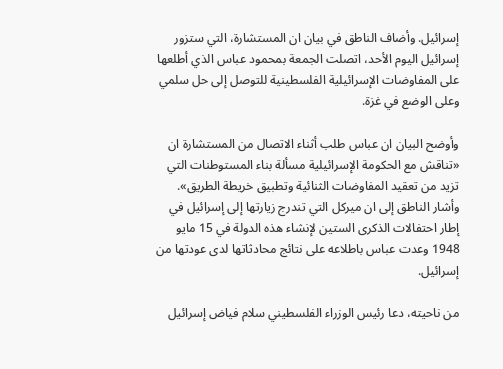إسرائيل. وأضاف الناطق في بيان ان المستشارة، التي ستزور إسرائيل اليوم الأحد، اتصلت الجمعة بمحمود عباس الذي أطلعها على المفاوضات الإسرائيلية الفلسطينية للتوصل إلى حل سلمي وعلى الوضع في غزة.

وأوضح البيان ان عباس طلب أثناء الاتصال من المستشارة ان «تناقش مع الحكومة الإسرائيلية مسألة بناء المستوطنات التي تزيد من تعقيد المفاوضات الثنائية وتطبيق خريطة الطريق». وأشار الناطق إلى ان ميركل التي تندرج زيارتها إلى إسرائيل في إطار احتفالات الذكرى الستين لإنشاء هذه الدولة في 15 مايو 1948 وعدت عباس باطلاعه على نتائج محادثاتها لدى عودتها من إسرائيل.

من ناحيته، دعا رئيس الوزراء الفلسطيني سلام فياض إسرائيل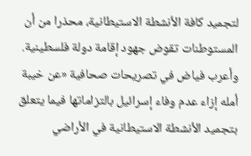لتجميد كافة الأنشطة الاستيطانية، محذرا من أن المستوطنات تقوض جهود إقامة دولة فلسطينية. وأعرب فياض في تصريحات صحافية «عن خيبة أمله إزاء عدم وفاء إسرائيل بالتزاماتها فيما يتعلق بتجميد الأنشطة الاستيطانية في الأراضي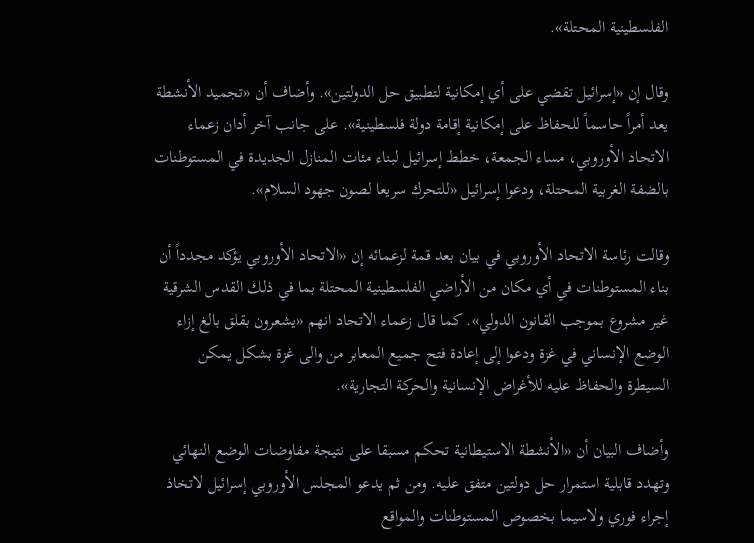الفلسطينية المحتلة».

وقال إن «إسرائيل تقضي على أي إمكانية لتطبيق حل الدولتين». وأضاف أن «تجميد الأنشطة يعد أمراً حاسماً للحفاظ على إمكانية إقامة دولة فلسطينية». على جانب آخر أدان زعماء الاتحاد الأوروبي، مساء الجمعة، خطط إسرائيل لبناء مئات المنازل الجديدة في المستوطنات بالضفة الغربية المحتلة، ودعوا إسرائيل «للتحرك سريعا لصون جهود السلام».

وقالت رئاسة الاتحاد الأوروبي في بيان بعد قمة لزعمائه إن «الاتحاد الأوروبي يؤكد مجدداً أن بناء المستوطنات في أي مكان من الأراضي الفلسطينية المحتلة بما في ذلك القدس الشرقية غير مشروع بموجب القانون الدولي». كما قال زعماء الاتحاد انهم «يشعرون بقلق بالغ إزاء الوضع الإنساني في غزة ودعوا إلى إعادة فتح جميع المعابر من والى غزة بشكل يمكن السيطرة والحفاظ عليه للأغراض الإنسانية والحركة التجارية».

وأضاف البيان أن «الأنشطة الاستيطانية تحكم مسبقا على نتيجة مفاوضات الوضع النهائي وتهدد قابلية استمرار حل دولتين متفق عليه. ومن ثم يدعو المجلس الأوروبي إسرائيل لاتخاذ إجراء فوري ولاسيما بخصوص المستوطنات والمواقع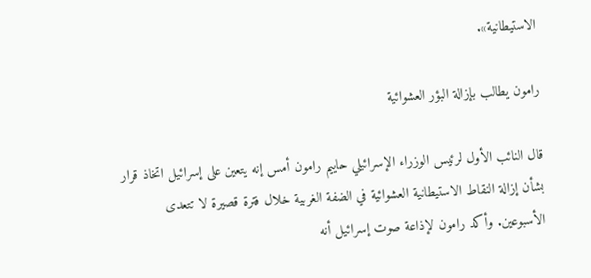الاستيطانية».

رامون يطالب بإزالة البؤر العشوائية

قال النائب الأول لرئيس الوزراء الإسرائيلي حاييم رامون أمس إنه يتعين على إسرائيل اتخاذ قرار بشأن إزالة النقاط الاستيطانية العشوائية في الضفة الغربية خلال فترة قصيرة لا تتعدى الأسبوعين. وأكد رامون لإذاعة صوت إسرائيل أنه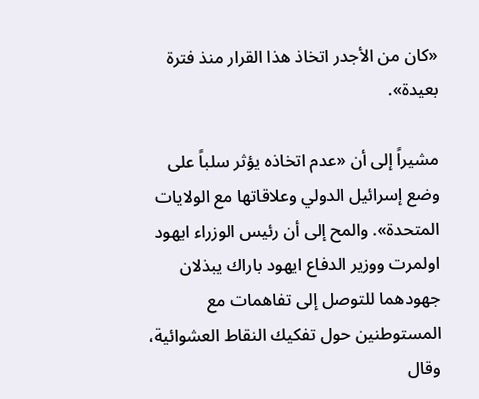«كان من الأجدر اتخاذ هذا القرار منذ فترة بعيدة».

مشيراً إلى أن «عدم اتخاذه يؤثر سلباً على وضع إسرائيل الدولي وعلاقاتها مع الولايات المتحدة». والمح إلى أن رئيس الوزراء ايهود اولمرت ووزير الدفاع ايهود باراك يبذلان جهودهما للتوصل إلى تفاهمات مع المستوطنين حول تفكيك النقاط العشوائية، وقال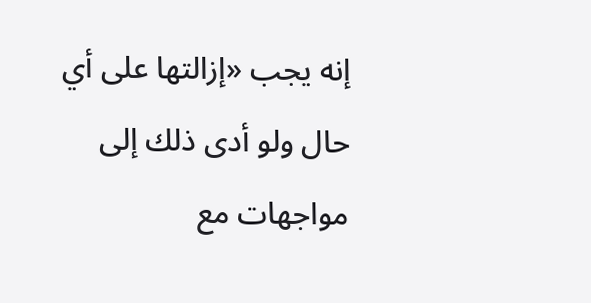إنه يجب «إزالتها على أي حال ولو أدى ذلك إلى مواجهات مع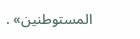المستوطنين» .